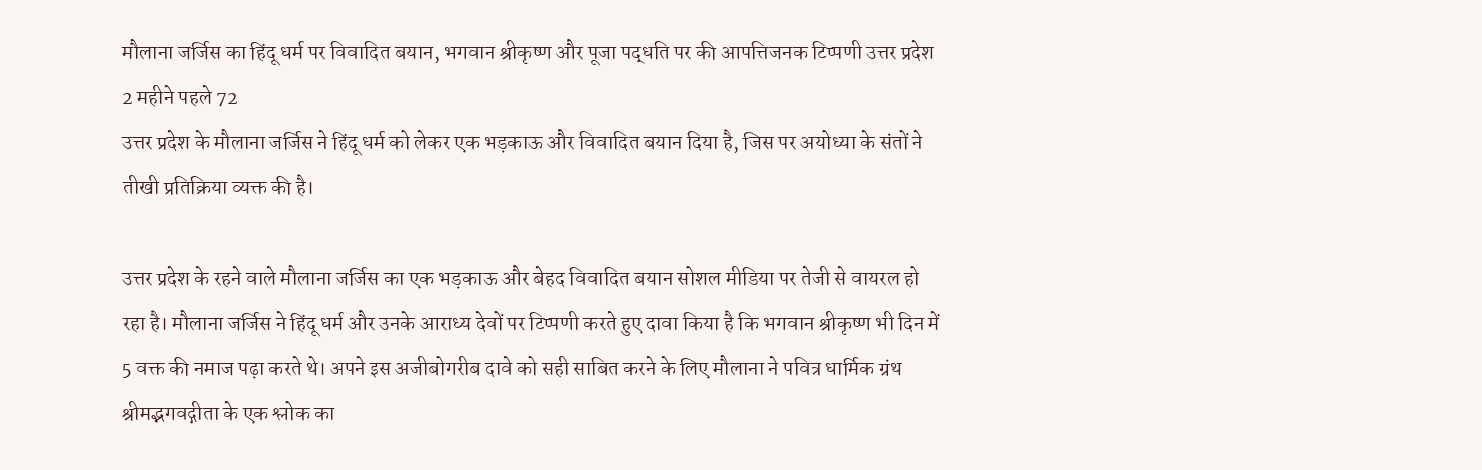मौलाना जर्जिस का हिंदू धर्म पर विवादित बयान, भगवान श्रीकृष्ण और पूजा पद्धति पर की आपत्तिजनक टिप्पणी उत्तर प्रदेश 2 महीने पहले 72
उत्तर प्रदेश के मौलाना जर्जिस ने हिंदू धर्म को लेकर एक भड़काऊ और विवादित बयान दिया है, जिस पर अयोध्या के संतों ने तीखी प्रतिक्रिया व्यक्त की है।

उत्तर प्रदेश के रहने वाले मौलाना जर्जिस का एक भड़काऊ और बेहद विवादित बयान सोशल मीडिया पर तेजी से वायरल हो रहा है। मौलाना जर्जिस ने हिंदू धर्म और उनके आराध्य देवों पर टिप्पणी करते हुए दावा किया है कि भगवान श्रीकृष्ण भी दिन में 5 वक्त की नमाज पढ़ा करते थे। अपने इस अजीबोगरीब दावे को सही साबित करने के लिए मौलाना ने पवित्र धार्मिक ग्रंथ श्रीमद्भगवद्गीता के एक श्लोक का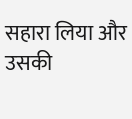सहारा लिया और उसकी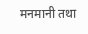मनमानी तथा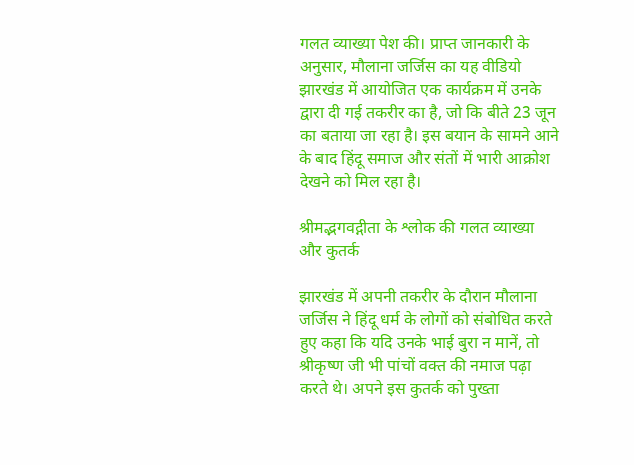गलत व्याख्या पेश की। प्राप्त जानकारी के अनुसार, मौलाना जर्जिस का यह वीडियो झारखंड में आयोजित एक कार्यक्रम में उनके द्वारा दी गई तकरीर का है, जो कि बीते 23 जून का बताया जा रहा है। इस बयान के सामने आने के बाद हिंदू समाज और संतों में भारी आक्रोश देखने को मिल रहा है।

श्रीमद्भगवद्गीता के श्लोक की गलत व्याख्या और कुतर्क

झारखंड में अपनी तकरीर के दौरान मौलाना जर्जिस ने हिंदू धर्म के लोगों को संबोधित करते हुए कहा कि यदि उनके भाई बुरा न मानें, तो श्रीकृष्ण जी भी पांचों वक्त की नमाज पढ़ा करते थे। अपने इस कुतर्क को पुख्ता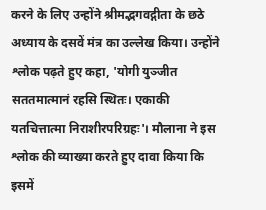करने के लिए उन्होंने श्रीमद्भगवद्गीता के छठे अध्याय के दसवें मंत्र का उल्लेख किया। उन्होंने श्लोक पढ़ते हुए कहा, 'योगी युञ्जीत सततमात्मानं रहसि स्थितः। एकाकी यतचित्तात्मा निराशीरपरिग्रहः'। मौलाना ने इस श्लोक की व्याख्या करते हुए दावा किया कि इसमें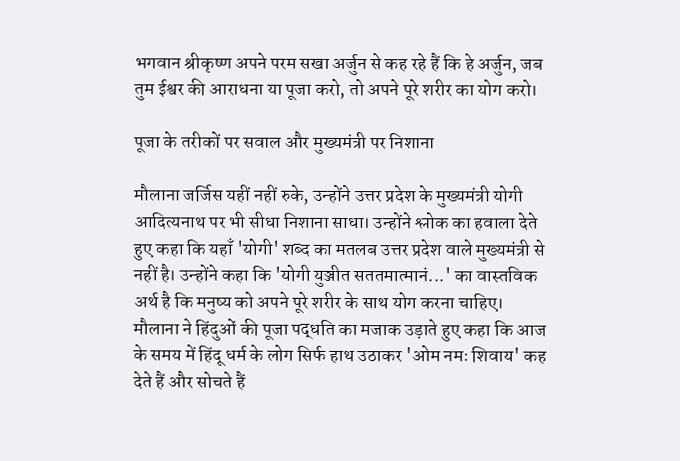भगवान श्रीकृष्ण अपने परम सखा अर्जुन से कह रहे हैं कि हे अर्जुन, जब तुम ईश्वर की आराधना या पूजा करो, तो अपने पूरे शरीर का योग करो।

पूजा के तरीकों पर सवाल और मुख्यमंत्री पर निशाना

मौलाना जर्जिस यहीं नहीं रुके, उन्होंने उत्तर प्रदेश के मुख्यमंत्री योगी आदित्यनाथ पर भी सीधा निशाना साधा। उन्होंने श्लोक का हवाला देते हुए कहा कि यहाँ 'योगी' शब्द का मतलब उत्तर प्रदेश वाले मुख्यमंत्री से नहीं है। उन्होंने कहा कि 'योगी युञ्जीत सततमात्मानं...' का वास्तविक अर्थ है कि मनुष्य को अपने पूरे शरीर के साथ योग करना चाहिए। मौलाना ने हिंदुओं की पूजा पद्धति का मजाक उड़ाते हुए कहा कि आज के समय में हिंदू धर्म के लोग सिर्फ हाथ उठाकर 'ओम नमः शिवाय' कह देते हैं और सोचते हैं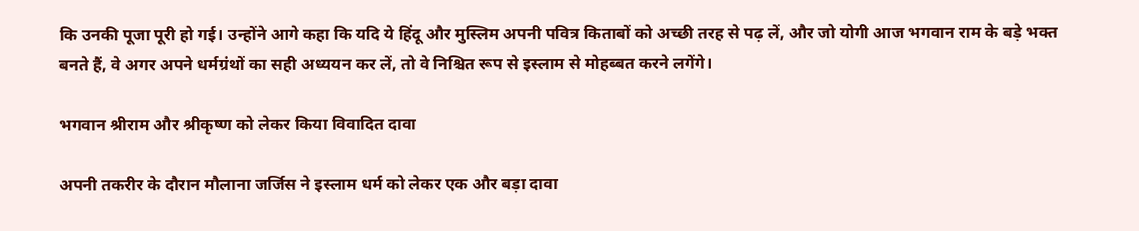कि उनकी पूजा पूरी हो गई। उन्होंने आगे कहा कि यदि ये हिंदू और मुस्लिम अपनी पवित्र किताबों को अच्छी तरह से पढ़ लें, और जो योगी आज भगवान राम के बड़े भक्त बनते हैं, वे अगर अपने धर्मग्रंथों का सही अध्ययन कर लें, तो वे निश्चित रूप से इस्लाम से मोहब्बत करने लगेंगे।

भगवान श्रीराम और श्रीकृष्ण को लेकर किया विवादित दावा

अपनी तकरीर के दौरान मौलाना जर्जिस ने इस्लाम धर्म को लेकर एक और बड़ा दावा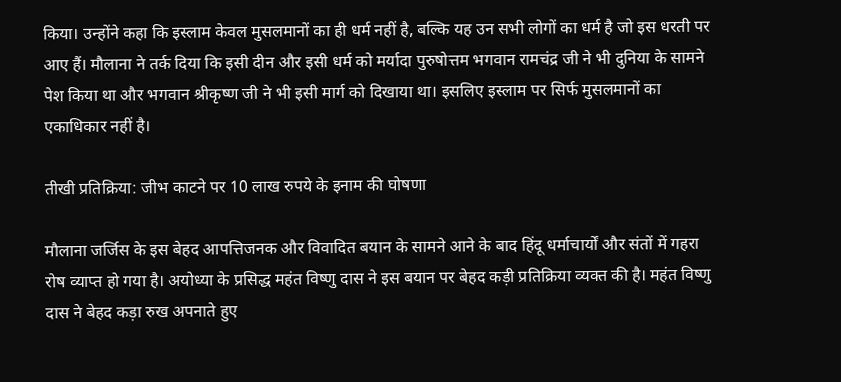किया। उन्होंने कहा कि इस्लाम केवल मुसलमानों का ही धर्म नहीं है, बल्कि यह उन सभी लोगों का धर्म है जो इस धरती पर आए हैं। मौलाना ने तर्क दिया कि इसी दीन और इसी धर्म को मर्यादा पुरुषोत्तम भगवान रामचंद्र जी ने भी दुनिया के सामने पेश किया था और भगवान श्रीकृष्ण जी ने भी इसी मार्ग को दिखाया था। इसलिए इस्लाम पर सिर्फ मुसलमानों का एकाधिकार नहीं है।

तीखी प्रतिक्रिया: जीभ काटने पर 10 लाख रुपये के इनाम की घोषणा

मौलाना जर्जिस के इस बेहद आपत्तिजनक और विवादित बयान के सामने आने के बाद हिंदू धर्माचार्यों और संतों में गहरा रोष व्याप्त हो गया है। अयोध्या के प्रसिद्ध महंत विष्णु दास ने इस बयान पर बेहद कड़ी प्रतिक्रिया व्यक्त की है। महंत विष्णु दास ने बेहद कड़ा रुख अपनाते हुए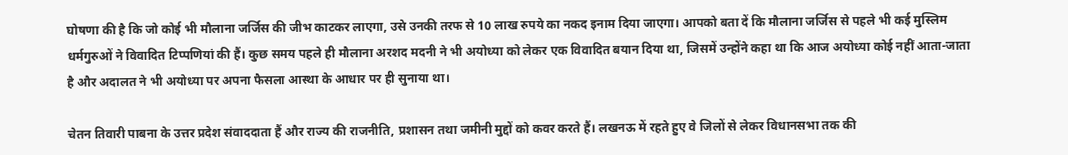घोषणा की है कि जो कोई भी मौलाना जर्जिस की जीभ काटकर लाएगा, उसे उनकी तरफ से 10 लाख रुपये का नकद इनाम दिया जाएगा। आपको बता दें कि मौलाना जर्जिस से पहले भी कई मुस्लिम धर्मगुरुओं ने विवादित टिप्पणियां की हैं। कुछ समय पहले ही मौलाना अरशद मदनी ने भी अयोध्या को लेकर एक विवादित बयान दिया था, जिसमें उन्होंने कहा था कि आज अयोध्या कोई नहीं आता-जाता है और अदालत ने भी अयोध्या पर अपना फैसला आस्था के आधार पर ही सुनाया था।

चेतन तिवारी पाबना के उत्तर प्रदेश संवाददाता हैं और राज्य की राजनीति, प्रशासन तथा जमीनी मुद्दों को कवर करते हैं। लखनऊ में रहते हुए वे जिलों से लेकर विधानसभा तक की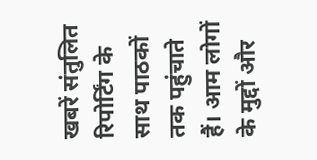खबरें संतुलित रिपोर्टिंग के साथ पाठकों तक पहुंचाते हैं। आम लोगों के मुद्दों और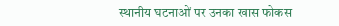स्थानीय घटनाओं पर उनका खास फोकस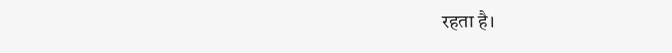रहता है।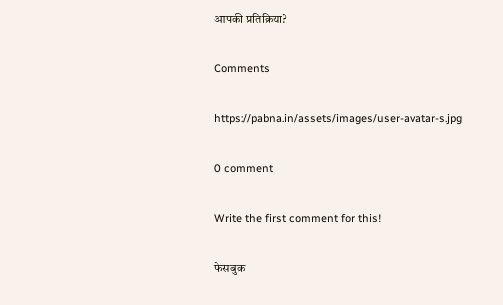आपकी प्रतिक्रिया?

Comments

https://pabna.in/assets/images/user-avatar-s.jpg

0 comment

Write the first comment for this!

फेसबुक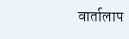वार्तालाप